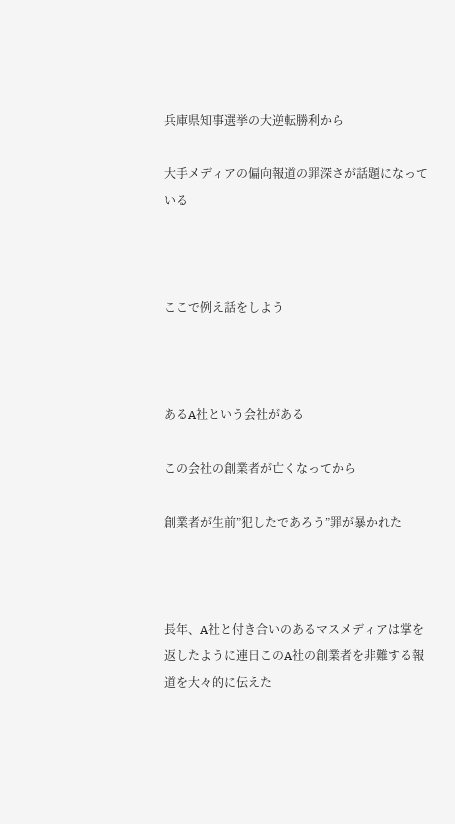兵庫県知事選挙の大逆転勝利から

大手メディアの偏向報道の罪深さが話題になっている



ここで例え話をしよう



あるA社という会社がある

この会社の創業者が亡くなってから

創業者が生前”犯したであろう”罪が暴かれた



長年、A社と付き合いのあるマスメディアは掌を返したように連日このA社の創業者を非難する報道を大々的に伝えた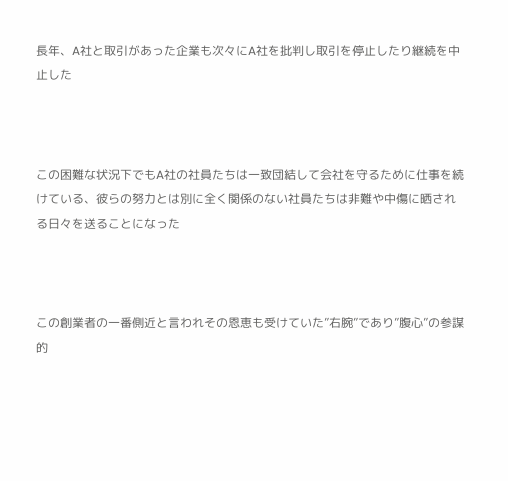長年、A社と取引があった企業も次々にA社を批判し取引を停止したり継続を中止した



この困難な状況下でもA社の社員たちは一致団結して会社を守るために仕事を続けている、彼らの努力とは別に全く関係のない社員たちは非難や中傷に晒される日々を送ることになった



この創業者の一番側近と言われその恩恵も受けていた”右腕”であり”腹心”の参謀的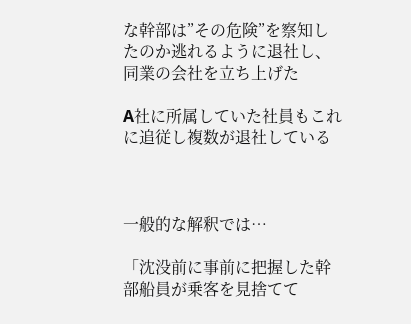な幹部は”その危険”を察知したのか逃れるように退社し、同業の会社を立ち上げた

A社に所属していた社員もこれに追従し複数が退社している



一般的な解釈では…

「沈没前に事前に把握した幹部船員が乗客を見捨てて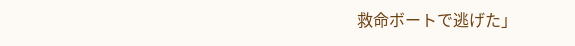救命ボートで逃げた」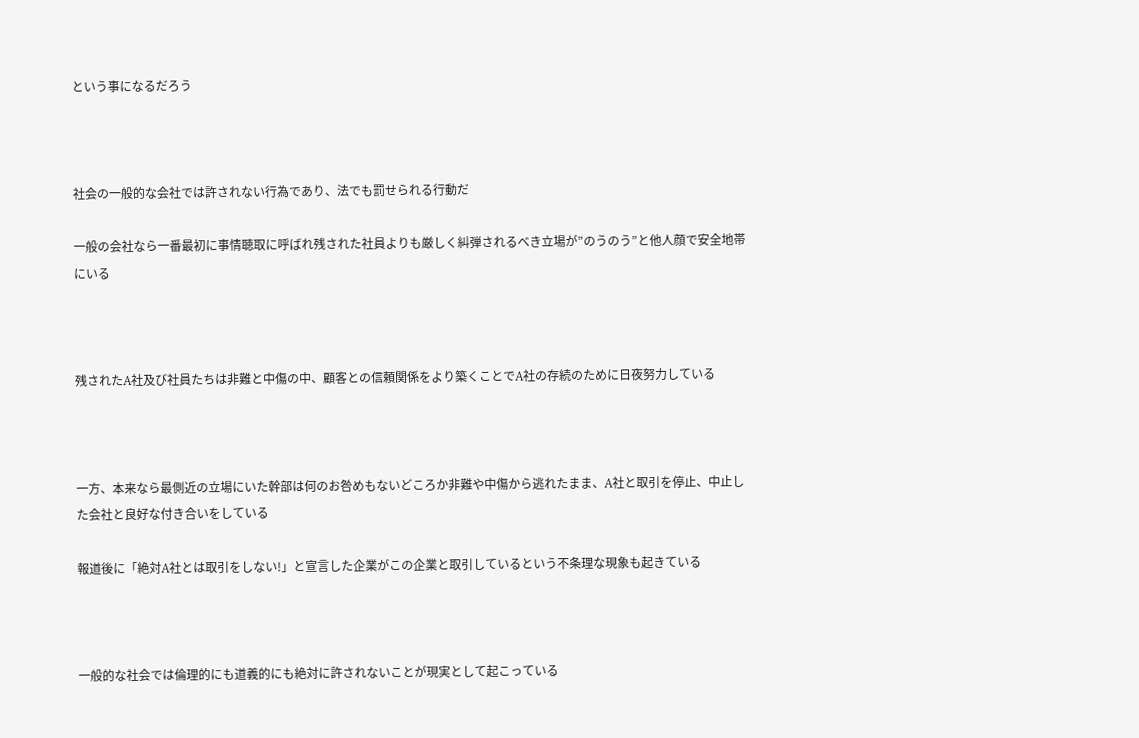という事になるだろう



社会の一般的な会社では許されない行為であり、法でも罰せられる行動だ

一般の会社なら一番最初に事情聴取に呼ばれ残された社員よりも厳しく糾弾されるべき立場が”のうのう”と他人顔で安全地帯にいる



残されたA社及び社員たちは非難と中傷の中、顧客との信頼関係をより築くことでA社の存続のために日夜努力している



一方、本来なら最側近の立場にいた幹部は何のお咎めもないどころか非難や中傷から逃れたまま、A社と取引を停止、中止した会社と良好な付き合いをしている

報道後に「絶対A社とは取引をしない!」と宣言した企業がこの企業と取引しているという不条理な現象も起きている



一般的な社会では倫理的にも道義的にも絶対に許されないことが現実として起こっている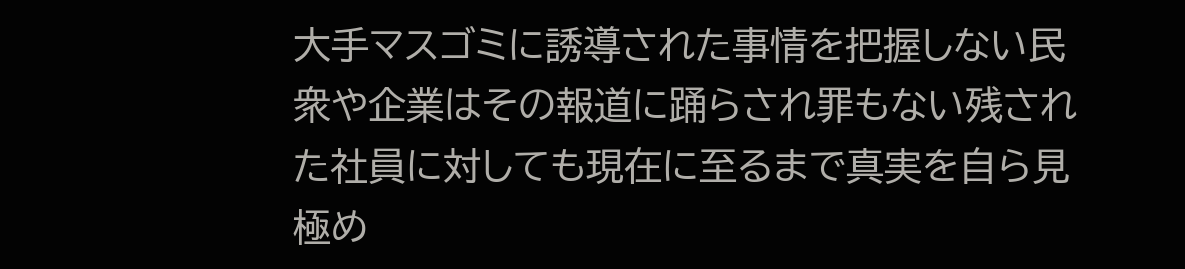大手マスゴミに誘導された事情を把握しない民衆や企業はその報道に踊らされ罪もない残された社員に対しても現在に至るまで真実を自ら見極め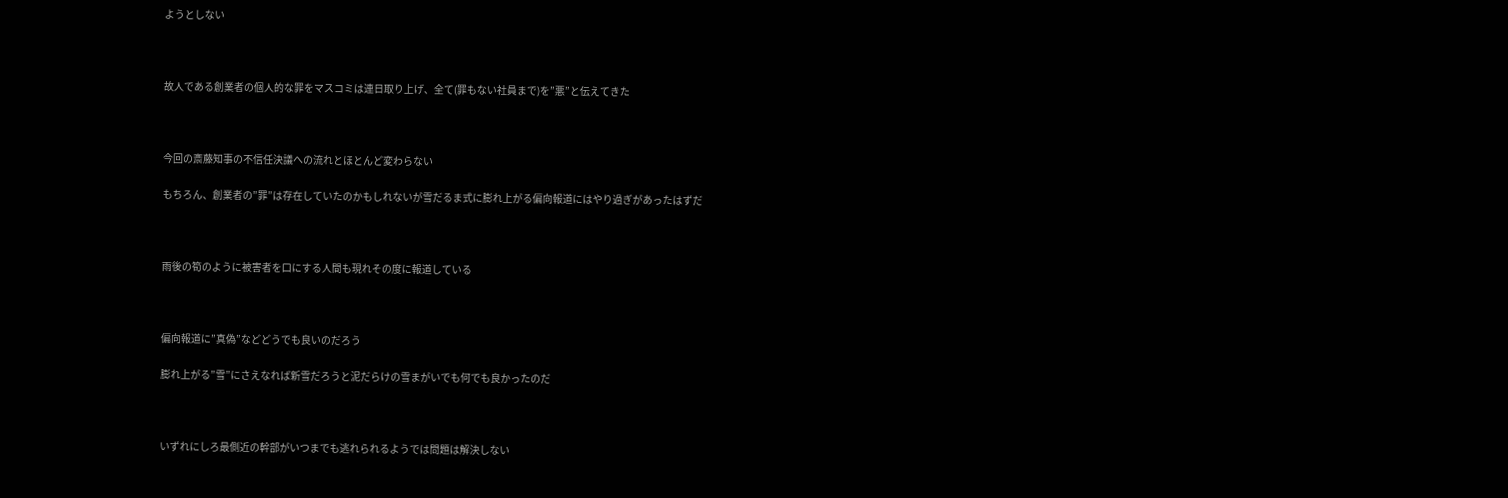ようとしない



故人である創業者の個人的な罪をマスコミは連日取り上げ、全て(罪もない社員まで)を”悪”と伝えてきた



今回の斎藤知事の不信任決議への流れとほとんど変わらない

もちろん、創業者の”罪”は存在していたのかもしれないが雪だるま式に膨れ上がる偏向報道にはやり過ぎがあったはずだ



雨後の筍のように被害者を口にする人間も現れその度に報道している



偏向報道に”真偽”などどうでも良いのだろう

膨れ上がる”雪”にさえなれば新雪だろうと泥だらけの雪まがいでも何でも良かったのだ



いずれにしろ最側近の幹部がいつまでも逃れられるようでは問題は解決しない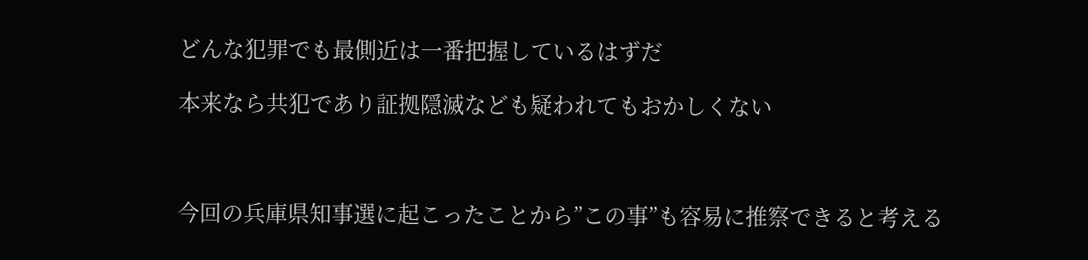どんな犯罪でも最側近は一番把握しているはずだ

本来なら共犯であり証拠隠滅なども疑われてもおかしくない



今回の兵庫県知事選に起こったことから”この事”も容易に推察できると考える